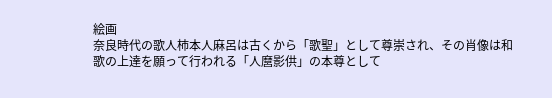絵画
奈良時代の歌人柿本人麻呂は古くから「歌聖」として尊崇され、その肖像は和歌の上達を願って行われる「人麿影供」の本尊として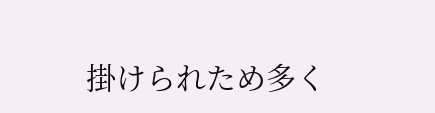掛けられため多く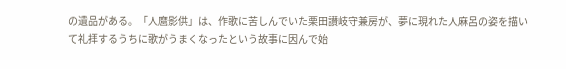の遺品がある。「人麿影供」は、作歌に苦しんでいた栗田讃岐守兼房が、夢に現れた人麻呂の姿を描いて礼拝するうちに歌がうまくなったという故事に因んで始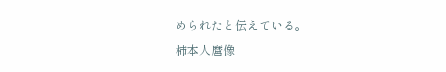められたと伝えている。
柿本人麿像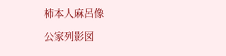柿本人麻呂像
公家列影図